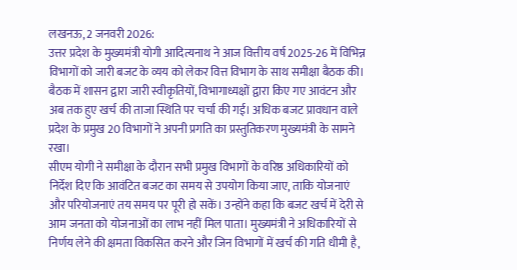लखनऊ, 2 जनवरी 2026:
उत्तर प्रदेश के मुख्यमंत्री योगी आदित्यनाथ ने आज वित्तीय वर्ष 2025-26 में विभिन्न विभागों को जारी बजट के व्यय को लेकर वित्त विभाग के साथ समीक्षा बैठक की। बैठक में शासन द्वारा जारी स्वीकृतियों, विभागाध्यक्षों द्वारा किए गए आवंटन और अब तक हुए खर्च की ताजा स्थिति पर चर्चा की गई। अधिक बजट प्रावधान वाले प्रदेश के प्रमुख 20 विभागों ने अपनी प्रगति का प्रस्तुतिकरण मुख्यमंत्री के सामने रखा।
सीएम योगी ने समीक्षा के दौरान सभी प्रमुख विभागों के वरिष्ठ अधिकारियों को निर्देश दिए कि आवंटित बजट का समय से उपयोग किया जाए, ताकि योजनाएं और परियोजनाएं तय समय पर पूरी हो सकें। उन्होंने कहा कि बजट खर्च में देरी से आम जनता को योजनाओं का लाभ नहीं मिल पाता। मुख्यमंत्री ने अधिकारियों से निर्णय लेने की क्षमता विकसित करने और जिन विभागों में खर्च की गति धीमी है,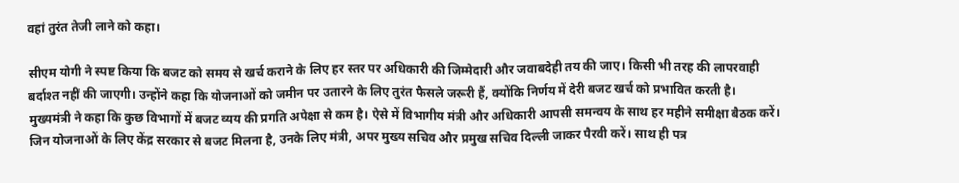वहां तुरंत तेजी लाने को कहा।

सीएम योगी ने स्पष्ट किया कि बजट को समय से खर्च कराने के लिए हर स्तर पर अधिकारी की जिम्मेदारी और जवाबदेही तय की जाए। किसी भी तरह की लापरवाही बर्दाश्त नहीं की जाएगी। उन्होंने कहा कि योजनाओं को जमीन पर उतारने के लिए तुरंत फैसले जरूरी हैं, क्योंकि निर्णय में देरी बजट खर्च को प्रभावित करती है।
मुख्यमंत्री ने कहा कि कुछ विभागों में बजट व्यय की प्रगति अपेक्षा से कम है। ऐसे में विभागीय मंत्री और अधिकारी आपसी समन्वय के साथ हर महीने समीक्षा बैठक करें। जिन योजनाओं के लिए केंद्र सरकार से बजट मिलना है, उनके लिए मंत्री, अपर मुख्य सचिव और प्रमुख सचिव दिल्ली जाकर पैरवी करें। साथ ही पत्र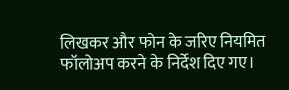लिखकर और फोन के जरिए नियमित फॉलोअप करने के निर्देश दिए गए।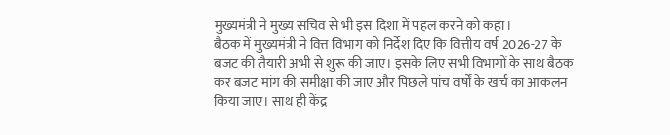मुख्यमंत्री ने मुख्य सचिव से भी इस दिशा में पहल करने को कहा।
बैठक में मुख्यमंत्री ने वित्त विभाग को निर्देश दिए कि वित्तीय वर्ष 2026-27 के बजट की तैयारी अभी से शुरू की जाए। इसके लिए सभी विभागों के साथ बैठक कर बजट मांग की समीक्षा की जाए और पिछले पांच वर्षों के खर्च का आकलन किया जाए। साथ ही केंद्र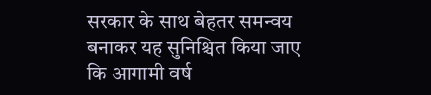सरकार के साथ बेहतर समन्वय बनाकर यह सुनिश्चित किया जाए कि आगामी वर्ष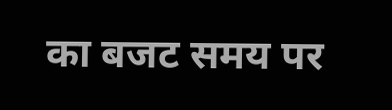का बजट समय पर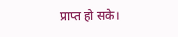प्राप्त हो सके।